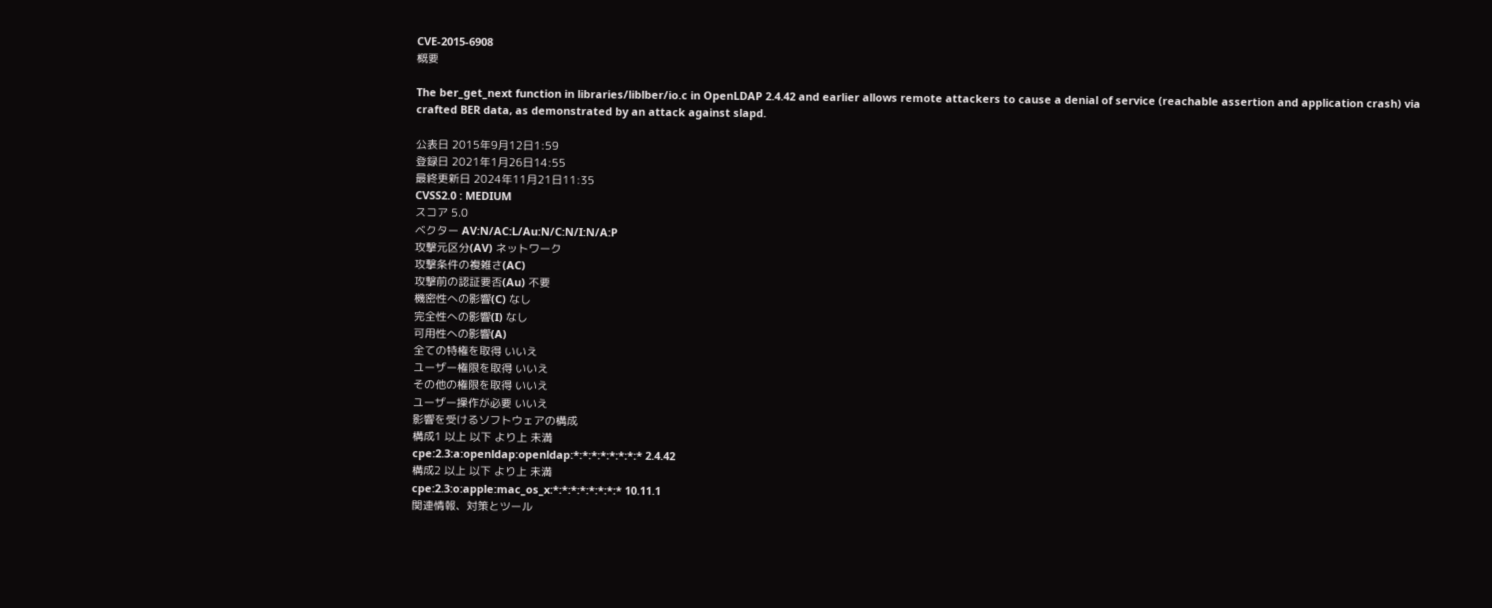CVE-2015-6908
概要

The ber_get_next function in libraries/liblber/io.c in OpenLDAP 2.4.42 and earlier allows remote attackers to cause a denial of service (reachable assertion and application crash) via crafted BER data, as demonstrated by an attack against slapd.

公表日 2015年9月12日1:59
登録日 2021年1月26日14:55
最終更新日 2024年11月21日11:35
CVSS2.0 : MEDIUM
スコア 5.0
ベクター AV:N/AC:L/Au:N/C:N/I:N/A:P
攻撃元区分(AV) ネットワーク
攻撃条件の複雑さ(AC)
攻撃前の認証要否(Au) 不要
機密性への影響(C) なし
完全性への影響(I) なし
可用性への影響(A)
全ての特権を取得 いいえ
ユーザー権限を取得 いいえ
その他の権限を取得 いいえ
ユーザー操作が必要 いいえ
影響を受けるソフトウェアの構成
構成1 以上 以下 より上 未満
cpe:2.3:a:openldap:openldap:*:*:*:*:*:*:*:* 2.4.42
構成2 以上 以下 より上 未満
cpe:2.3:o:apple:mac_os_x:*:*:*:*:*:*:*:* 10.11.1
関連情報、対策とツール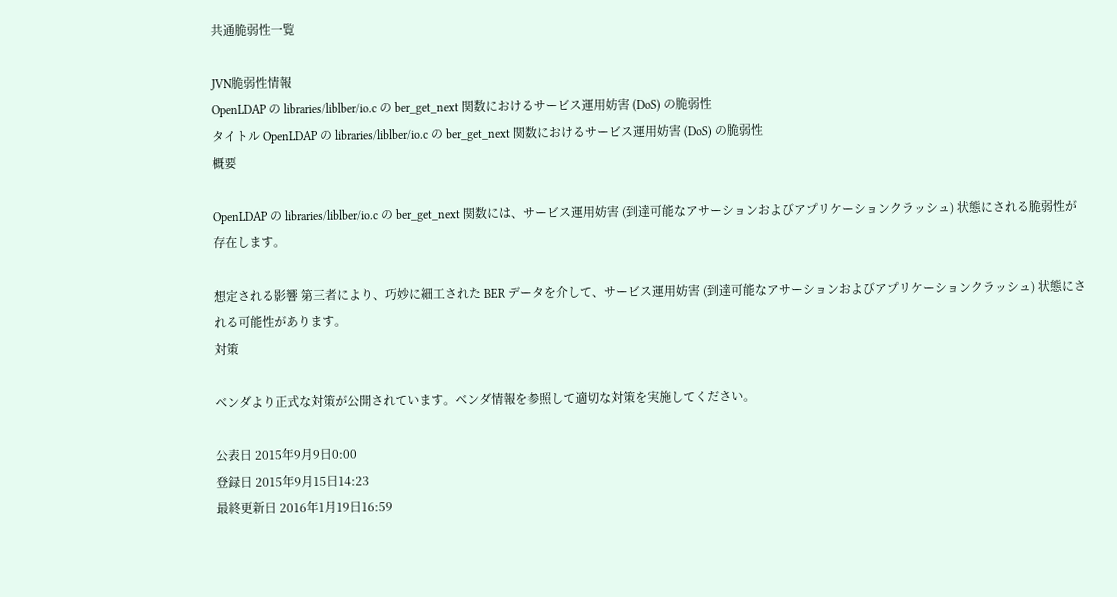共通脆弱性一覧

JVN脆弱性情報
OpenLDAP の libraries/liblber/io.c の ber_get_next 関数におけるサービス運用妨害 (DoS) の脆弱性
タイトル OpenLDAP の libraries/liblber/io.c の ber_get_next 関数におけるサービス運用妨害 (DoS) の脆弱性
概要

OpenLDAP の libraries/liblber/io.c の ber_get_next 関数には、サービス運用妨害 (到達可能なアサーションおよびアプリケーションクラッシュ) 状態にされる脆弱性が存在します。

想定される影響 第三者により、巧妙に細工された BER データを介して、サービス運用妨害 (到達可能なアサーションおよびアプリケーションクラッシュ) 状態にされる可能性があります。
対策

ベンダより正式な対策が公開されています。ベンダ情報を参照して適切な対策を実施してください。

公表日 2015年9月9日0:00
登録日 2015年9月15日14:23
最終更新日 2016年1月19日16:59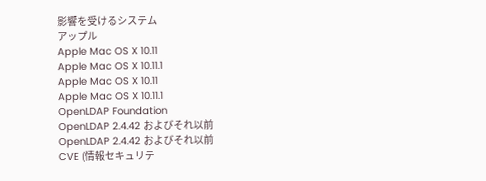影響を受けるシステム
アップル
Apple Mac OS X 10.11
Apple Mac OS X 10.11.1
Apple Mac OS X 10.11
Apple Mac OS X 10.11.1
OpenLDAP Foundation
OpenLDAP 2.4.42 およびそれ以前
OpenLDAP 2.4.42 およびそれ以前
CVE (情報セキュリテ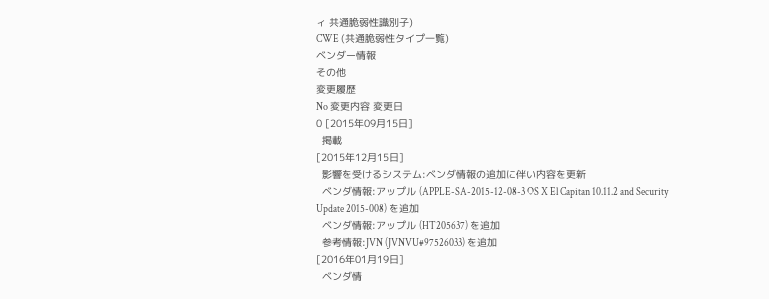ィ 共通脆弱性識別子)
CWE (共通脆弱性タイプ一覧)
ベンダー情報
その他
変更履歴
No 変更内容 変更日
0 [2015年09月15日]
  掲載
[2015年12月15日]
  影響を受けるシステム:ベンダ情報の追加に伴い内容を更新
  ベンダ情報:アップル (APPLE-SA-2015-12-08-3 OS X El Capitan 10.11.2 and Security Update 2015-008) を追加
  ベンダ情報:アップル (HT205637) を追加
  参考情報:JVN (JVNVU#97526033) を追加
[2016年01月19日]
  ベンダ情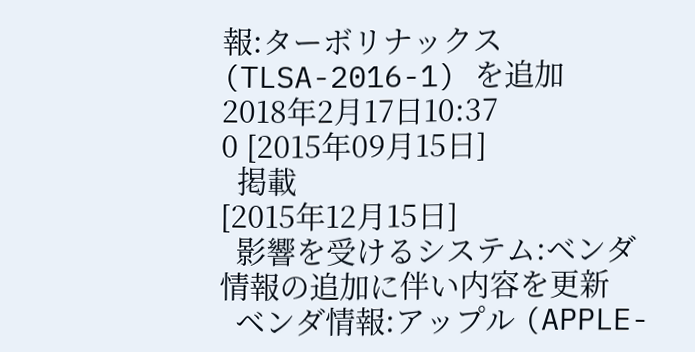報:ターボリナックス (TLSA-2016-1) を追加
2018年2月17日10:37
0 [2015年09月15日]
  掲載
[2015年12月15日]
  影響を受けるシステム:ベンダ情報の追加に伴い内容を更新
  ベンダ情報:アップル (APPLE-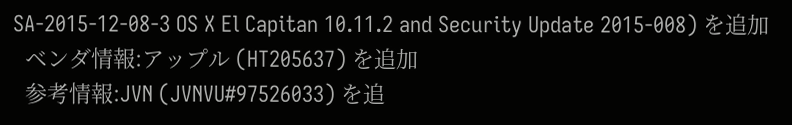SA-2015-12-08-3 OS X El Capitan 10.11.2 and Security Update 2015-008) を追加
  ベンダ情報:アップル (HT205637) を追加
  参考情報:JVN (JVNVU#97526033) を追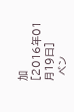加
[2016年01月19日]
  ベン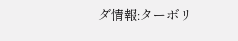ダ情報:ターボリ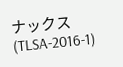ナックス (TLSA-2016-1)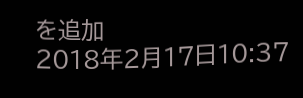を追加
2018年2月17日10:37